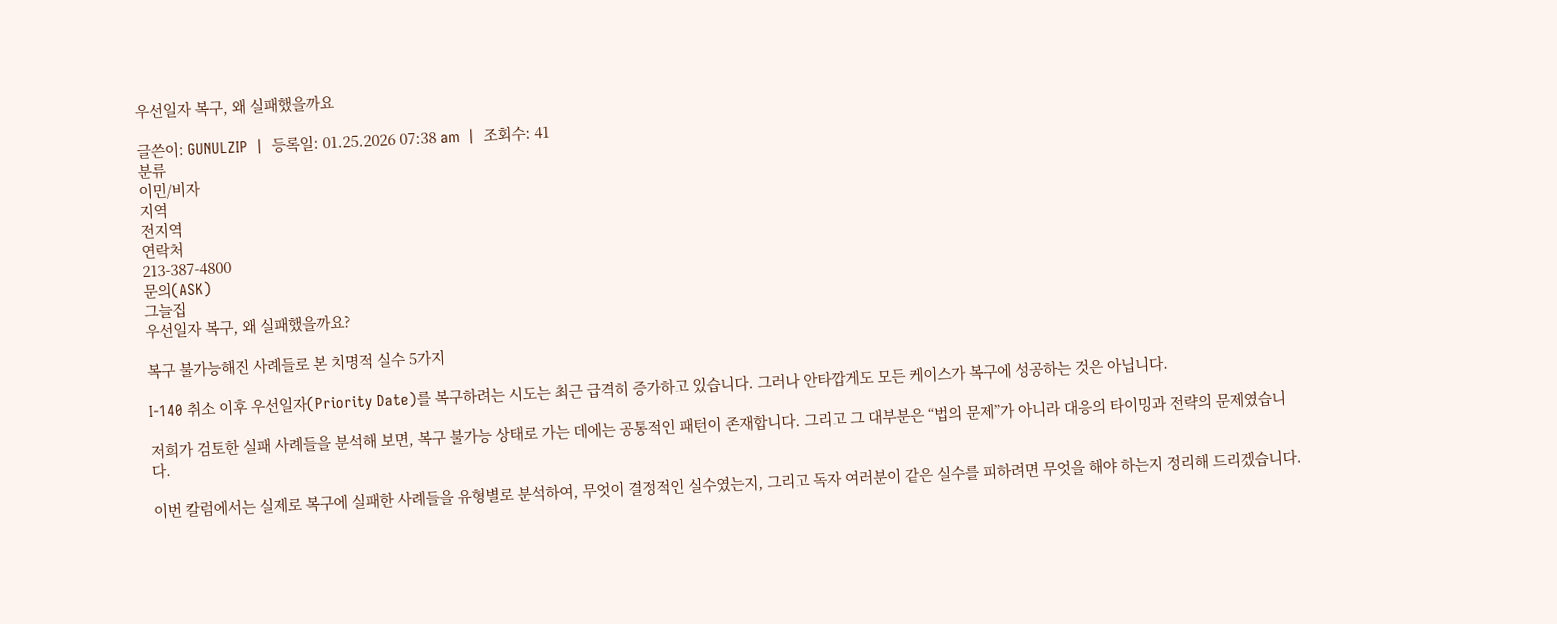우선일자 복구, 왜 실패했을까요

글쓴이: GUNULZIP  |  등록일: 01.25.2026 07:38 am  |  조회수: 41
분류
이민/비자
지역
전지역
연락처
213-387-4800
문의(ASK)
그늘집
우선일자 복구, 왜 실패했을까요?

복구 불가능해진 사례들로 본 치명적 실수 5가지

I-140 취소 이후 우선일자(Priority Date)를 복구하려는 시도는 최근 급격히 증가하고 있습니다. 그러나 안타깝게도 모든 케이스가 복구에 성공하는 것은 아닙니다.

저희가 검토한 실패 사례들을 분석해 보면, 복구 불가능 상태로 가는 데에는 공통적인 패턴이 존재합니다. 그리고 그 대부분은 “법의 문제”가 아니라 대응의 타이밍과 전략의 문제였습니다.

이번 칼럼에서는 실제로 복구에 실패한 사례들을 유형별로 분석하여, 무엇이 결정적인 실수였는지, 그리고 독자 여러분이 같은 실수를 피하려면 무엇을 해야 하는지 정리해 드리겠습니다.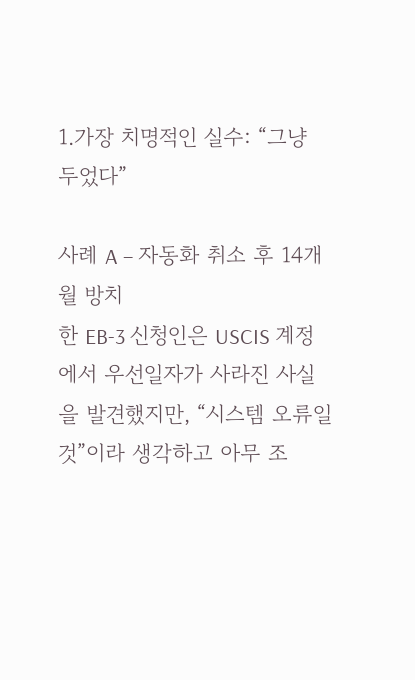1.가장 치명적인 실수: “그냥 두었다”

사례 A – 자동화 취소 후 14개월 방치
한 EB-3 신청인은 USCIS 계정에서 우선일자가 사라진 사실을 발견했지만, “시스템 오류일 것”이라 생각하고 아무 조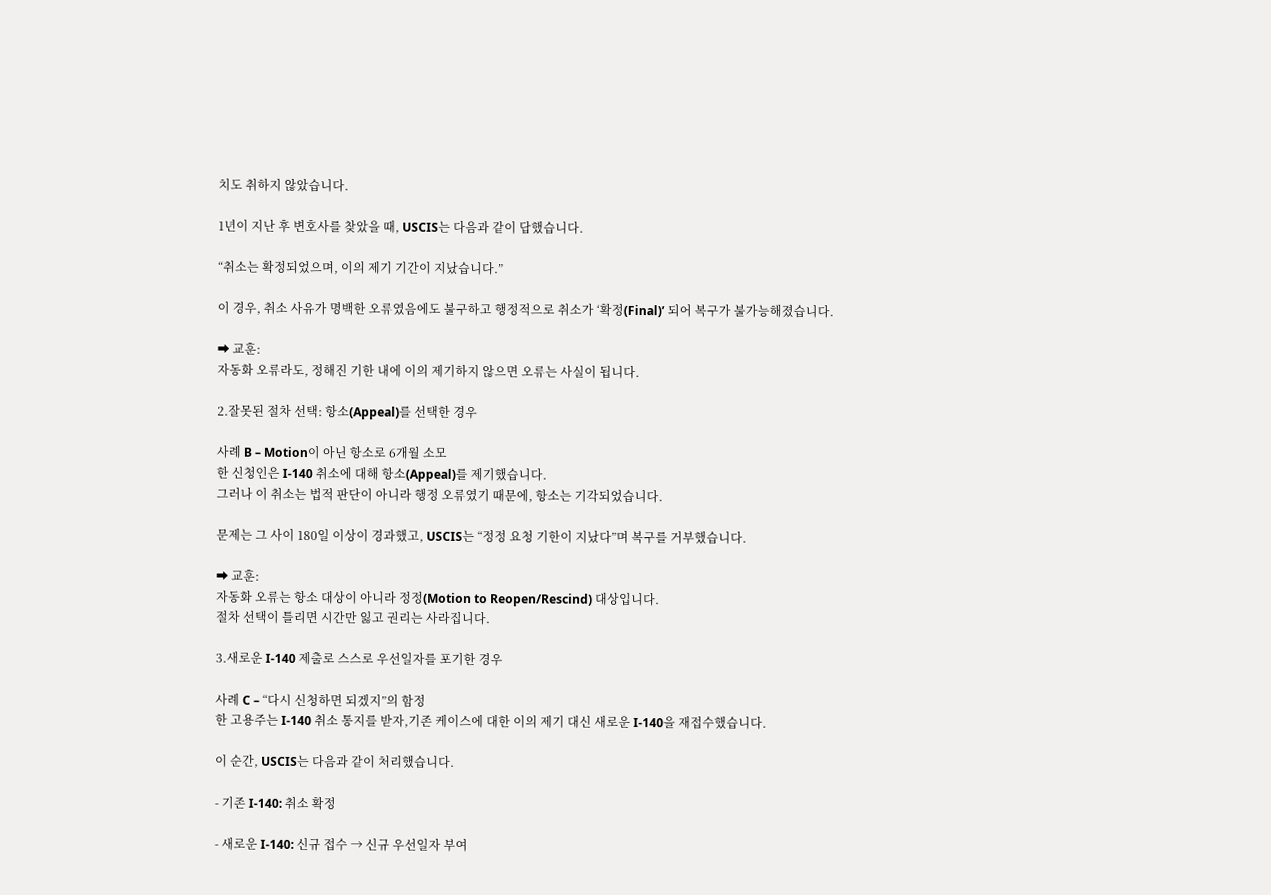치도 취하지 않았습니다.

1년이 지난 후 변호사를 찾았을 때, USCIS는 다음과 같이 답했습니다.

“취소는 확정되었으며, 이의 제기 기간이 지났습니다.”

이 경우, 취소 사유가 명백한 오류였음에도 불구하고 행정적으로 취소가 ‘확정(Final)’ 되어 복구가 불가능해졌습니다.

➡ 교훈:
자동화 오류라도, 정해진 기한 내에 이의 제기하지 않으면 오류는 사실이 됩니다.

2.잘못된 절차 선택: 항소(Appeal)를 선택한 경우

사례 B – Motion이 아닌 항소로 6개월 소모
한 신청인은 I-140 취소에 대해 항소(Appeal)를 제기했습니다.
그러나 이 취소는 법적 판단이 아니라 행정 오류였기 때문에, 항소는 기각되었습니다.

문제는 그 사이 180일 이상이 경과했고, USCIS는 “정정 요청 기한이 지났다”며 복구를 거부했습니다.

➡ 교훈:
자동화 오류는 항소 대상이 아니라 정정(Motion to Reopen/Rescind) 대상입니다.
절차 선택이 틀리면 시간만 잃고 권리는 사라집니다.

3.새로운 I-140 제출로 스스로 우선일자를 포기한 경우

사례 C – “다시 신청하면 되겠지”의 함정
한 고용주는 I-140 취소 통지를 받자,기존 케이스에 대한 이의 제기 대신 새로운 I-140을 재접수했습니다.

이 순간, USCIS는 다음과 같이 처리했습니다.

- 기존 I-140: 취소 확정

- 새로운 I-140: 신규 접수 → 신규 우선일자 부여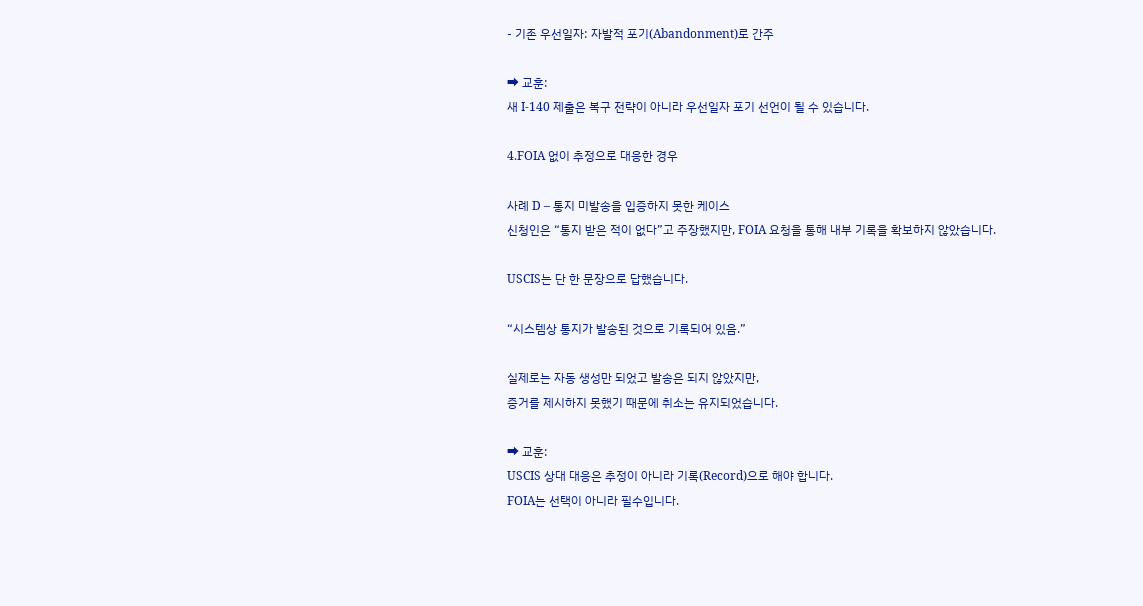- 기존 우선일자: 자발적 포기(Abandonment)로 간주

➡ 교훈:
새 I-140 제출은 복구 전략이 아니라 우선일자 포기 선언이 될 수 있습니다.

4.FOIA 없이 추정으로 대응한 경우

사례 D – 통지 미발송을 입증하지 못한 케이스
신청인은 “통지 받은 적이 없다”고 주장했지만, FOIA 요청을 통해 내부 기록을 확보하지 않았습니다.

USCIS는 단 한 문장으로 답했습니다.

“시스템상 통지가 발송된 것으로 기록되어 있음.”

실제로는 자동 생성만 되었고 발송은 되지 않았지만,
증거를 제시하지 못했기 때문에 취소는 유지되었습니다.

➡ 교훈:
USCIS 상대 대응은 추정이 아니라 기록(Record)으로 해야 합니다.
FOIA는 선택이 아니라 필수입니다.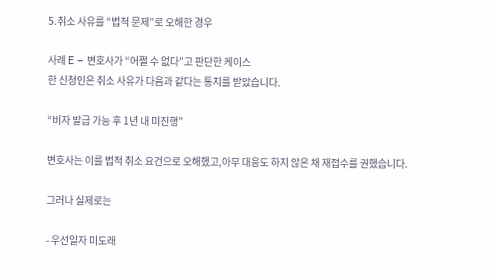5.취소 사유를 “법적 문제”로 오해한 경우

사례 E – 변호사가 “어쩔 수 없다”고 판단한 케이스
한 신청인은 취소 사유가 다음과 같다는 통지를 받았습니다.

“비자 발급 가능 후 1년 내 미진행”

변호사는 이를 법적 취소 요건으로 오해했고,아무 대응도 하지 않은 채 재접수를 권했습니다.

그러나 실제로는

- 우선일자 미도래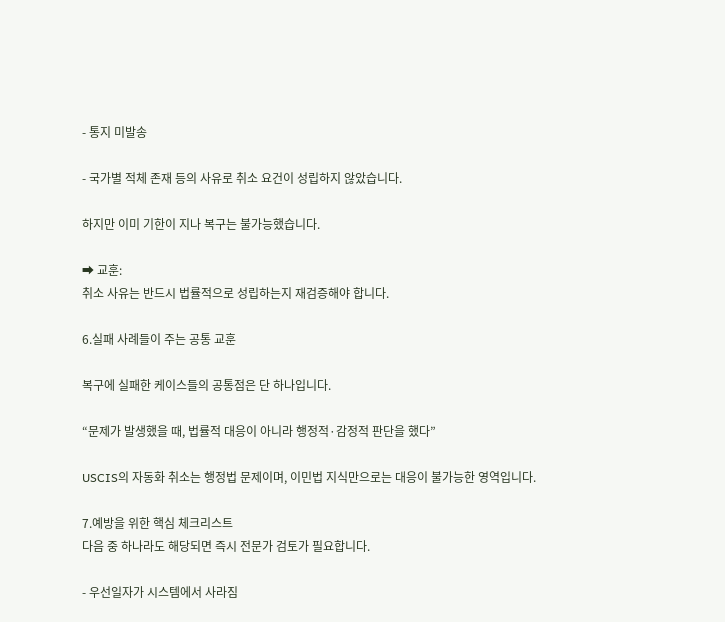- 통지 미발송

- 국가별 적체 존재 등의 사유로 취소 요건이 성립하지 않았습니다.

하지만 이미 기한이 지나 복구는 불가능했습니다.

➡ 교훈:
취소 사유는 반드시 법률적으로 성립하는지 재검증해야 합니다.

6.실패 사례들이 주는 공통 교훈

복구에 실패한 케이스들의 공통점은 단 하나입니다.

“문제가 발생했을 때, 법률적 대응이 아니라 행정적·감정적 판단을 했다”

USCIS의 자동화 취소는 행정법 문제이며, 이민법 지식만으로는 대응이 불가능한 영역입니다.

7.예방을 위한 핵심 체크리스트
다음 중 하나라도 해당되면 즉시 전문가 검토가 필요합니다.

- 우선일자가 시스템에서 사라짐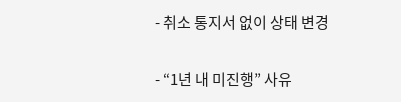- 취소 통지서 없이 상태 변경

- “1년 내 미진행” 사유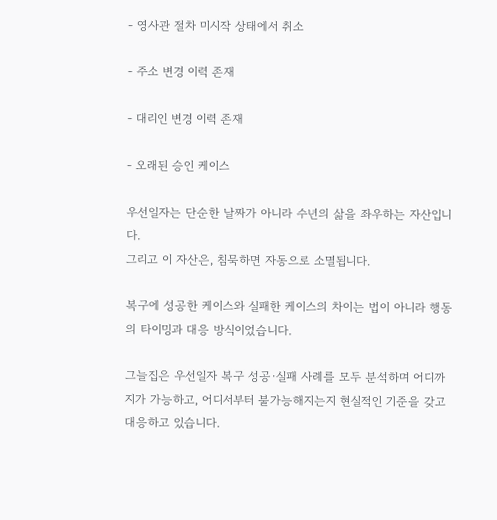- 영사관 절차 미시작 상태에서 취소

- 주소 변경 이력 존재

- 대리인 변경 이력 존재

- 오래된 승인 케이스

우선일자는 단순한 날짜가 아니라 수년의 삶을 좌우하는 자산입니다.
그리고 이 자산은, 침묵하면 자동으로 소멸됩니다.

복구에 성공한 케이스와 실패한 케이스의 차이는 법이 아니라 행동의 타이밍과 대응 방식이었습니다.

그늘집은 우선일자 복구 성공·실패 사례를 모두 분석하며 어디까지가 가능하고, 어디서부터 불가능해지는지 현실적인 기준을 갖고 대응하고 있습니다.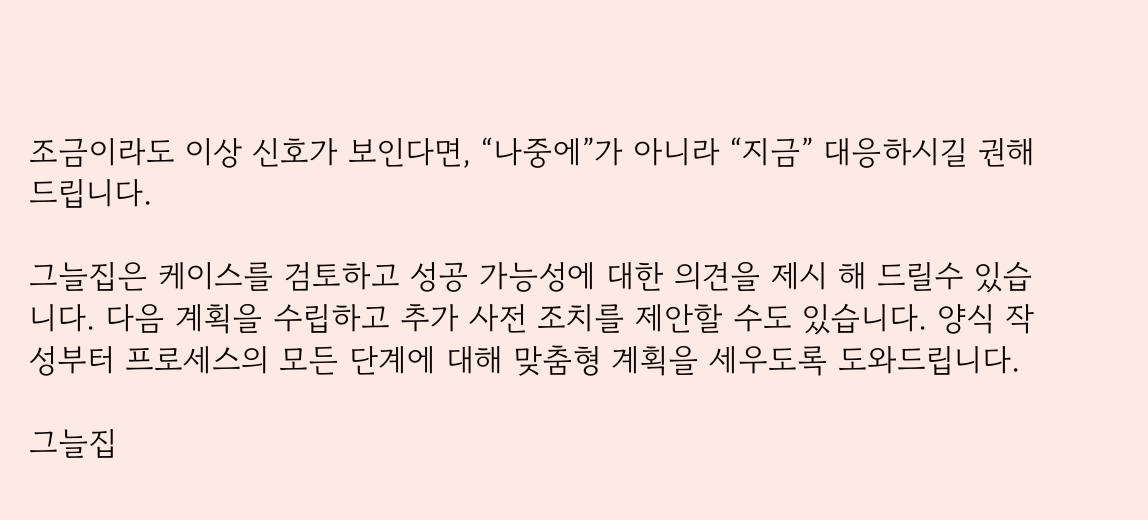조금이라도 이상 신호가 보인다면, “나중에”가 아니라 “지금” 대응하시길 권해드립니다.

그늘집은 케이스를 검토하고 성공 가능성에 대한 의견을 제시 해 드릴수 있습니다. 다음 계획을 수립하고 추가 사전 조치를 제안할 수도 있습니다. 양식 작성부터 프로세스의 모든 단계에 대해 맞춤형 계획을 세우도록 도와드립니다.

그늘집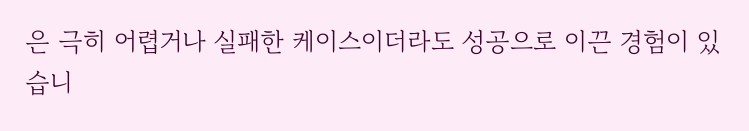은 극히 어렵거나 실패한 케이스이더라도 성공으로 이끈 경험이 있습니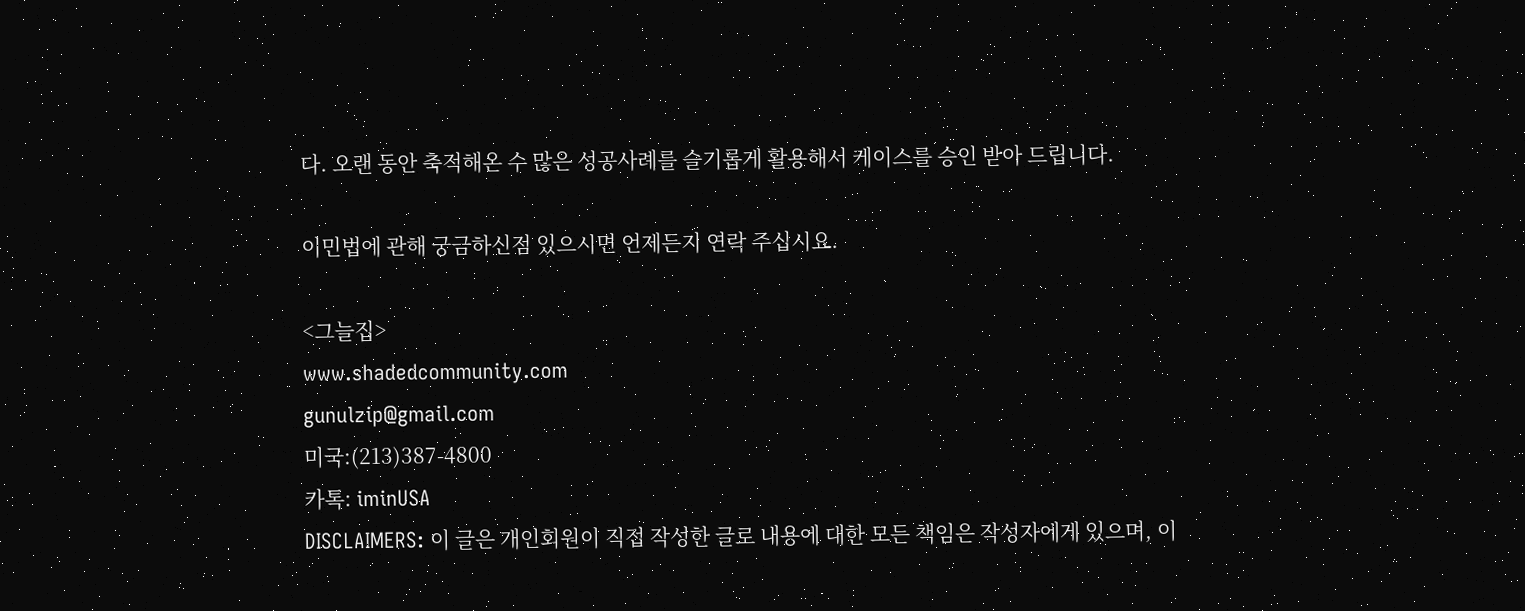다. 오랜 동안 축적해온 수 많은 성공사례를 슬기롭게 활용해서 케이스를 승인 받아 드립니다.

이민법에 관해 궁금하신점 있으시면 언제든지 연락 주십시요.

<그늘집>
www.shadedcommunity.com
gunulzip@gmail.com
미국:(213)387-4800
카톡: iminUSA
DISCLAIMERS: 이 글은 개인회원이 직접 작성한 글로 내용에 대한 모든 책임은 작성자에게 있으며, 이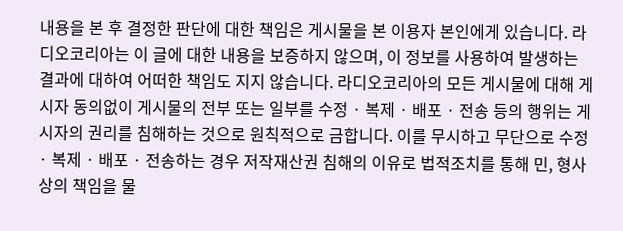내용을 본 후 결정한 판단에 대한 책임은 게시물을 본 이용자 본인에게 있습니다. 라디오코리아는 이 글에 대한 내용을 보증하지 않으며, 이 정보를 사용하여 발생하는 결과에 대하여 어떠한 책임도 지지 않습니다. 라디오코리아의 모든 게시물에 대해 게시자 동의없이 게시물의 전부 또는 일부를 수정 · 복제 · 배포 · 전송 등의 행위는 게시자의 권리를 침해하는 것으로 원칙적으로 금합니다. 이를 무시하고 무단으로 수정 · 복제 · 배포 · 전송하는 경우 저작재산권 침해의 이유로 법적조치를 통해 민, 형사상의 책임을 물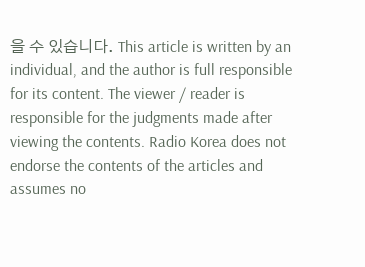을 수 있습니다. This article is written by an individual, and the author is full responsible for its content. The viewer / reader is responsible for the judgments made after viewing the contents. Radio Korea does not endorse the contents of the articles and assumes no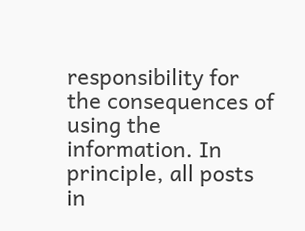responsibility for the consequences of using the information. In principle, all posts in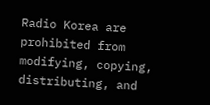Radio Korea are prohibited from modifying, copying, distributing, and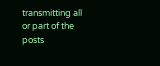transmitting all or part of the posts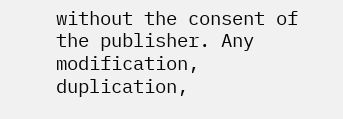without the consent of the publisher. Any modification, duplication,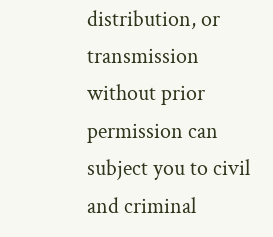distribution, or transmission without prior permission can subject you to civil and criminal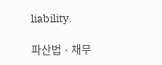liability.

파산법 · 채무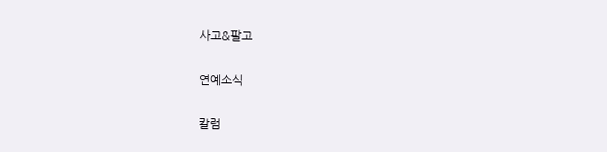사고&팔고

연예소식

칼럼